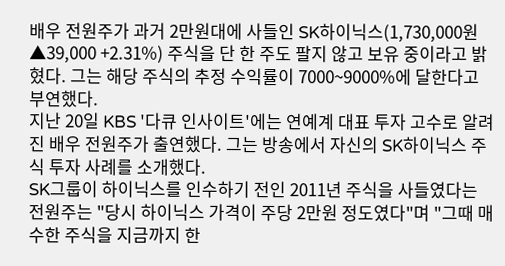배우 전원주가 과거 2만원대에 사들인 SK하이닉스(1,730,000원 ▲39,000 +2.31%) 주식을 단 한 주도 팔지 않고 보유 중이라고 밝혔다. 그는 해당 주식의 추정 수익률이 7000~9000%에 달한다고 부연했다.
지난 20일 KBS '다큐 인사이트'에는 연예계 대표 투자 고수로 알려진 배우 전원주가 출연했다. 그는 방송에서 자신의 SK하이닉스 주식 투자 사례를 소개했다.
SK그룹이 하이닉스를 인수하기 전인 2011년 주식을 사들였다는 전원주는 "당시 하이닉스 가격이 주당 2만원 정도였다"며 "그때 매수한 주식을 지금까지 한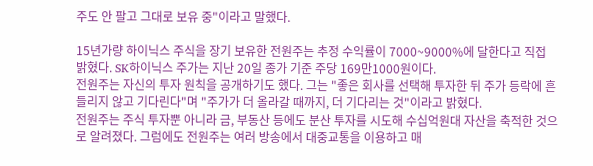주도 안 팔고 그대로 보유 중"이라고 말했다.

15년가량 하이닉스 주식을 장기 보유한 전원주는 추정 수익률이 7000~9000%에 달한다고 직접 밝혔다. SK하이닉스 주가는 지난 20일 종가 기준 주당 169만1000원이다.
전원주는 자신의 투자 원칙을 공개하기도 했다. 그는 "좋은 회사를 선택해 투자한 뒤 주가 등락에 흔들리지 않고 기다린다"며 "주가가 더 올라갈 때까지, 더 기다리는 것"이라고 밝혔다.
전원주는 주식 투자뿐 아니라 금, 부동산 등에도 분산 투자를 시도해 수십억원대 자산을 축적한 것으로 알려졌다. 그럼에도 전원주는 여러 방송에서 대중교통을 이용하고 매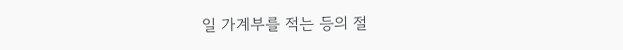일 가계부를 적는 등의 절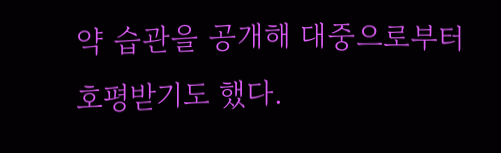약 습관을 공개해 대중으로부터 호평받기도 했다.